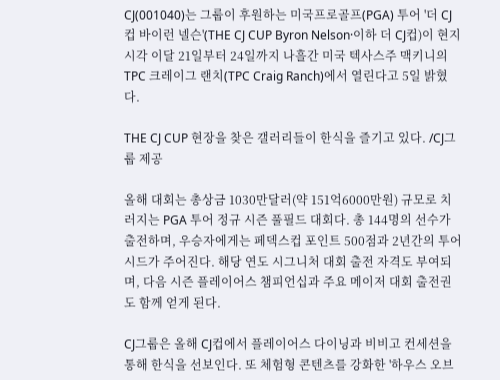CJ(001040)는 그룹이 후원하는 미국프로골프(PGA) 투어 '더 CJ컵 바이런 넬슨'(THE CJ CUP Byron Nelson·이하 더 CJ컵)이 현지 시각 이달 21일부터 24일까지 나흘간 미국 텍사스주 맥키니의 TPC 크레이그 랜치(TPC Craig Ranch)에서 열린다고 5일 밝혔다.

THE CJ CUP 현장을 찾은 갤러리들이 한식을 즐기고 있다. /CJ그룹 제공

올해 대회는 총상금 1030만달러(약 151억6000만원) 규모로 치러지는 PGA 투어 정규 시즌 풀필드 대회다. 총 144명의 선수가 출전하며, 우승자에게는 페덱스컵 포인트 500점과 2년간의 투어 시드가 주어진다. 해당 연도 시그니처 대회 출전 자격도 부여되며, 다음 시즌 플레이어스 챔피언십과 주요 메이저 대회 출전권도 함께 얻게 된다.

CJ그룹은 올해 CJ컵에서 플레이어스 다이닝과 비비고 컨세션을 통해 한식을 선보인다. 또 체험형 콘텐츠를 강화한 '하우스 오브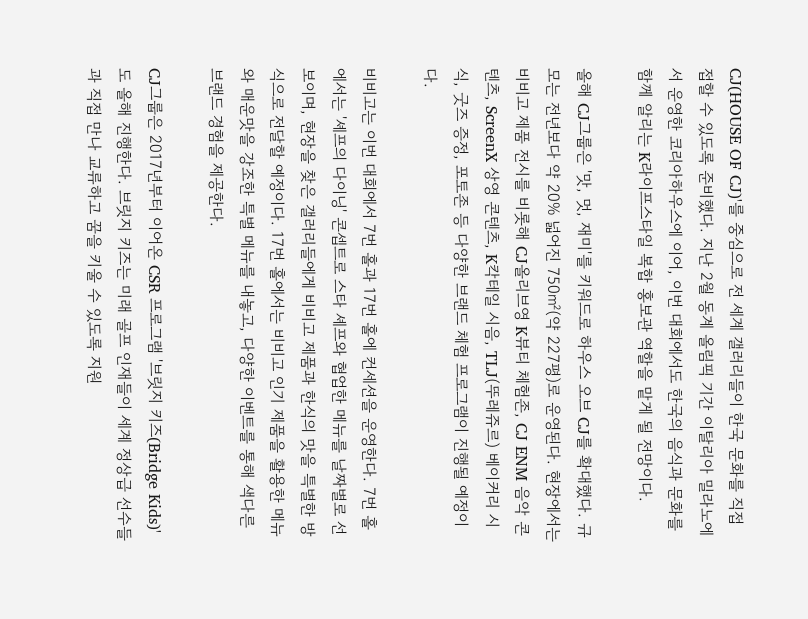CJ(HOUSE OF CJ)'를 중심으로 전 세계 갤러리들이 한국 문화를 직접 접할 수 있도록 준비했다. 지난 2월 동계 올림픽 기간 이탈리아 밀라노에서 운영한 코리아하우스에 이어, 이번 대회에서도 한국의 음식과 문화를 함께 알리는 K라이프스타일 복합 홍보관 역할을 맡게 될 전망이다.

올해 CJ그룹은 '맛, 멋, 재미'를 키워드로 하우스 오브 CJ를 확대했다. 규모는 전년보다 약 20% 넓어진 750㎡(약 227평)로 운영된다. 현장에서는 비비고 제품 전시를 비롯해 CJ올리브영 K뷰티 체험존, CJ ENM 음악 콘텐츠, ScreenX 상영 콘텐츠, K칵테일 시음, TLJ(뚜레쥬르) 베이커리 시식, 굿즈 증정, 포토존 등 다양한 브랜드 체험 프로그램이 진행될 예정이다.

비비고는 이번 대회에서 7번 홀과 17번 홀에 컨세션을 운영한다. 7번 홀에서는 '셰프의 다이닝' 콘셉트로 스타 셰프와 협업한 메뉴를 날짜별로 선보이며, 현장을 찾은 갤러리들에게 비비고 제품과 한식의 맛을 특별한 방식으로 전달할 예정이다. 17번 홀에서는 비비고 인기 제품을 활용한 메뉴와 매운맛을 강조한 특별 메뉴를 내놓고, 다양한 이벤트를 통해 색다른 브랜드 경험을 제공한다.

CJ그룹은 2017년부터 이어온 CSR 프로그램 '브릿지 키즈(Bridge Kids)'도 올해 진행한다. 브릿지 키즈는 미래 골프 인재들이 세계 정상급 선수들과 직접 만나 교류하고 꿈을 키울 수 있도록 지원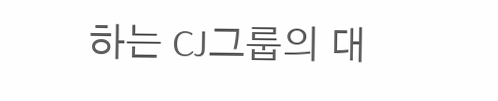하는 CJ그룹의 대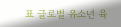표 글로벌 유소년 육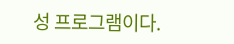성 프로그램이다.